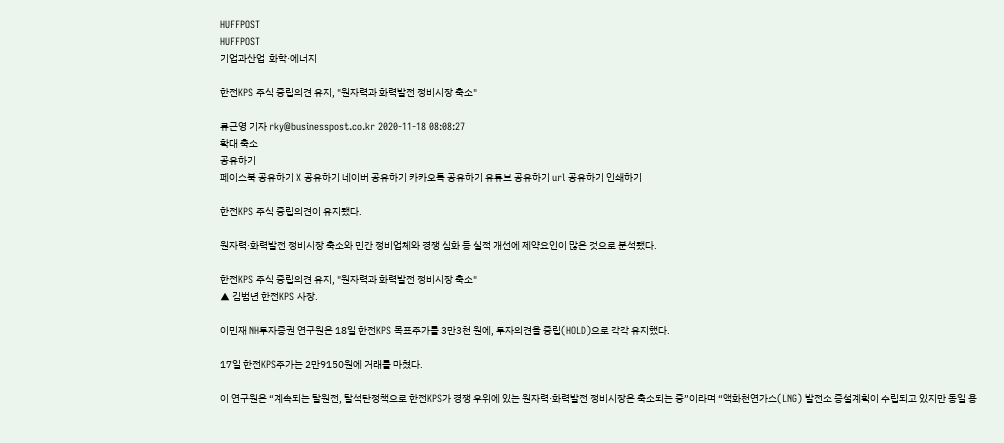HUFFPOST
HUFFPOST
기업과산업  화학·에너지

한전KPS 주식 중립의견 유지, "원자력과 화력발전 정비시장 축소"

류근영 기자 rky@businesspost.co.kr 2020-11-18 08:08:27
확대 축소
공유하기
페이스북 공유하기 X 공유하기 네이버 공유하기 카카오톡 공유하기 유튜브 공유하기 url 공유하기 인쇄하기

한전KPS 주식 중립의견이 유지됐다.

원자력·화력발전 정비시장 축소와 민간 정비업체와 경쟁 심화 등 실적 개선에 제약요인이 많은 것으로 분석됐다.

한전KPS 주식 중립의견 유지, "원자력과 화력발전 정비시장 축소"
▲ 김범년 한전KPS 사장.

이민재 NH투자증권 연구원은 18일 한전KPS 목표주가를 3만3천 원에, 투자의견을 중립(HOLD)으로 각각 유지했다.

17일 한전KPS주가는 2만9150원에 거래를 마쳤다.

이 연구원은 “계속되는 탈원전, 탈석탄정책으로 한전KPS가 경쟁 우위에 있는 원자력·화력발전 정비시장은 축소되는 중”이라며 “액화천연가스(LNG) 발전소 증설계획이 수립되고 있지만 동일 용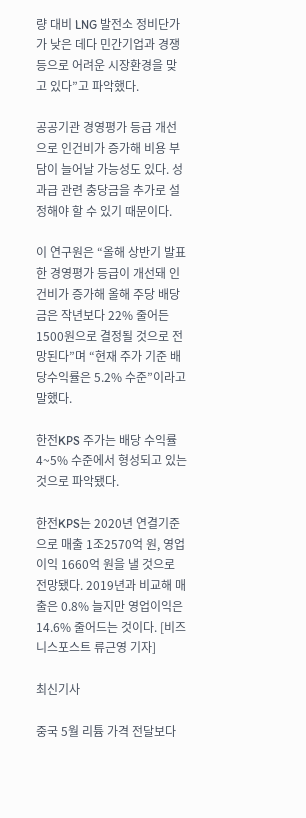량 대비 LNG 발전소 정비단가가 낮은 데다 민간기업과 경쟁 등으로 어려운 시장환경을 맞고 있다”고 파악했다.

공공기관 경영평가 등급 개선으로 인건비가 증가해 비용 부담이 늘어날 가능성도 있다. 성과급 관련 충당금을 추가로 설정해야 할 수 있기 때문이다.

이 연구원은 “올해 상반기 발표한 경영평가 등급이 개선돼 인건비가 증가해 올해 주당 배당금은 작년보다 22% 줄어든 1500원으로 결정될 것으로 전망된다”며 “현재 주가 기준 배당수익률은 5.2% 수준”이라고 말했다.

한전KPS 주가는 배당 수익률 4~5% 수준에서 형성되고 있는 것으로 파악됐다.

한전KPS는 2020년 연결기준으로 매출 1조2570억 원, 영업이익 1660억 원을 낼 것으로 전망됐다. 2019년과 비교해 매출은 0.8% 늘지만 영업이익은 14.6% 줄어드는 것이다. [비즈니스포스트 류근영 기자]

최신기사

중국 5월 리튬 가격 전달보다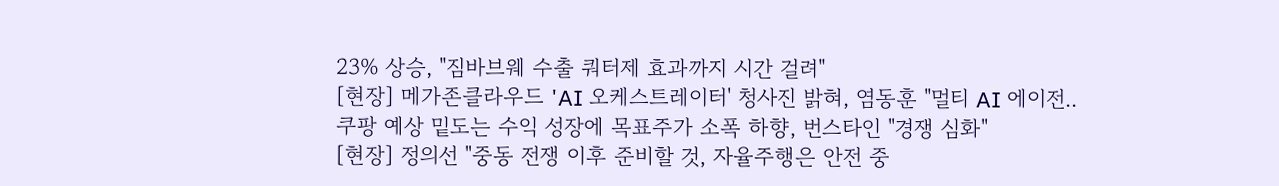23% 상승, "짐바브웨 수출 쿼터제 효과까지 시간 걸려"
[현장] 메가존클라우드 'AI 오케스트레이터' 청사진 밝혀, 염동훈 "멀티 AI 에이전..
쿠팡 예상 밑도는 수익 성장에 목표주가 소폭 하향, 번스타인 "경쟁 심화"
[현장] 정의선 "중동 전쟁 이후 준비할 것, 자율주행은 안전 중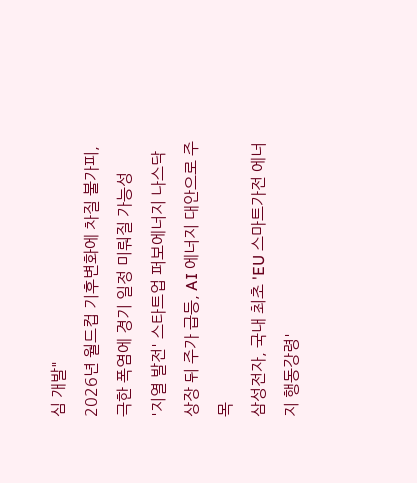심 개발"
2026년 월드컵 기후변화에 차질 불가피, 극한 폭염에 경기 일정 미뤄질 가능성
'지열 발전' 스타트업 퍼보에너지 나스닥 상장 뒤 주가 급등, AI 에너지 대안으로 주목
삼성전자, 국내 최초 'EU 스마트가전 에너지 행동강령'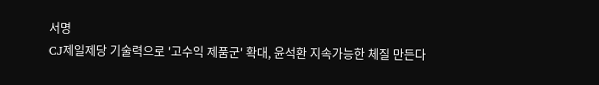서명
CJ제일제당 기술력으로 '고수익 제품군' 확대, 윤석환 지속가능한 체질 만든다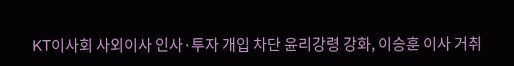KT이사회 사외이사 인사·투자 개입 차단 윤리강령 강화, 이승훈 이사 거취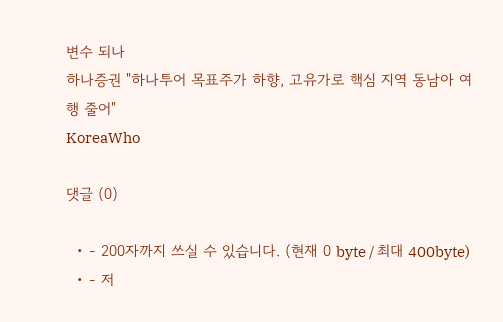변수 되나
하나증권 "하나투어 목표주가 하향, 고유가로 핵심 지역 동남아 여행 줄어"
KoreaWho

댓글 (0)

  • - 200자까지 쓰실 수 있습니다. (현재 0 byte / 최대 400byte)
  • - 저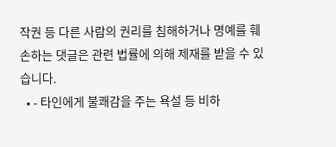작권 등 다른 사람의 권리를 침해하거나 명예를 훼손하는 댓글은 관련 법률에 의해 제재를 받을 수 있습니다.
  • - 타인에게 불쾌감을 주는 욕설 등 비하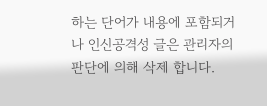하는 단어가 내용에 포함되거나 인신공격성 글은 관리자의 판단에 의해 삭제 합니다.